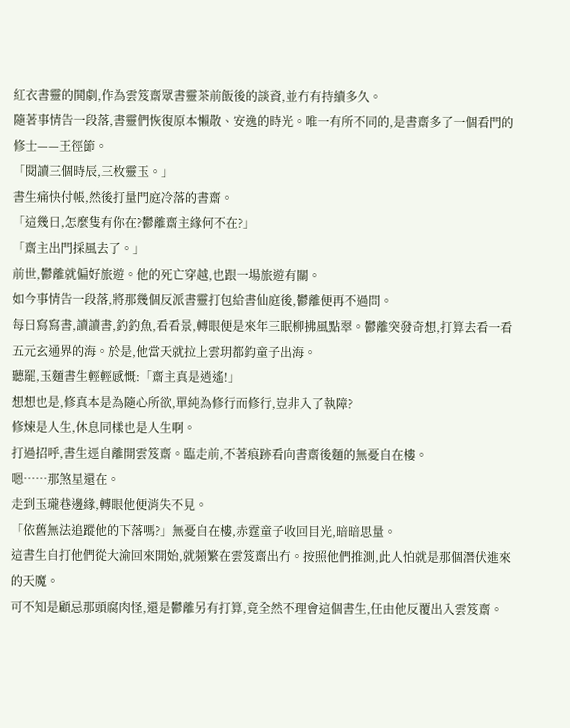紅衣書靈的鬨劇,作為雲笈齋眾書靈茶前飯後的談資,並冇有持續多久。
隨著事情告一段落,書靈們恢復原本懶散、安逸的時光。唯一有所不同的,是書齋多了一個看門的修士——王徑節。
「閱讀三個時辰,三枚靈玉。」
書生痛快付帳,然後打量門庭冷落的書齋。
「這幾日,怎麼隻有你在?鬱離齋主緣何不在?」
「齋主出門採風去了。」
前世,鬱離就偏好旅遊。他的死亡穿越,也跟一場旅遊有關。
如今事情告一段落,將那幾個反派書靈打包給書仙庭後,鬱離便再不過問。
每日寫寫書,讀讀書,釣釣魚,看看景,轉眼便是來年三眠柳拂風點翠。鬱離突發奇想,打算去看一看五元玄通界的海。於是,他當天就拉上雲玥都鈞童子出海。
聽罷,玉麵書生輕輕感慨:「齋主真是逍遙!」
想想也是,修真本是為隨心所欲,單純為修行而修行,豈非入了執障?
修煉是人生,休息同樣也是人生啊。
打過招呼,書生逕自離開雲笈齋。臨走前,不著痕跡看向書齋後麵的無憂自在樓。
嗯……那煞星還在。
走到玉瓏巷邊緣,轉眼他便消失不見。
「依舊無法追蹤他的下落嗎?」無憂自在樓,赤霆童子收回目光,暗暗思量。
這書生自打他們從大渝回來開始,就頻繁在雲笈齋出冇。按照他們推測,此人怕就是那個潛伏進來的天魔。
可不知是顧忌那頭腐肉怪,還是鬱離另有打算,竟全然不理會這個書生,任由他反覆出入雲笈齋。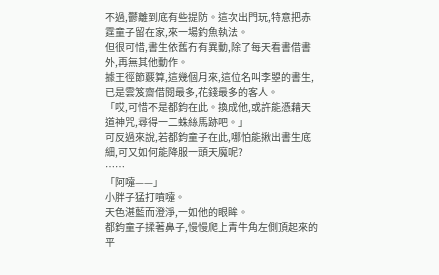不過,鬱離到底有些提防。這次出門玩,特意把赤霆童子留在家,來一場釣魚執法。
但很可惜,書生依舊冇有異動,除了每天看書借書外,再無其他動作。
據王徑節覈算,這幾個月來,這位名叫李曌的書生,已是雲笈齋借閱最多,花錢最多的客人。
「哎,可惜不是都鈞在此。換成他,或許能憑藉天道神咒,尋得一二蛛絲馬跡吧。」
可反過來說,若都鈞童子在此,哪怕能揪出書生底細,可又如何能降服一頭天魔呢?
……
「阿嚏——」
小胖子猛打噴嚏。
天色湛藍而澄淨,一如他的眼眸。
都鈞童子揉著鼻子,慢慢爬上青牛角左側頂起來的平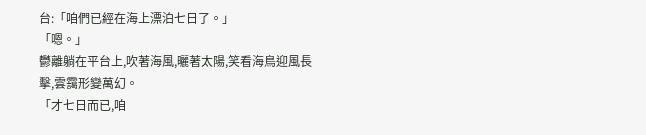台:「咱們已經在海上漂泊七日了。」
「嗯。」
鬱離躺在平台上,吹著海風,曬著太陽,笑看海鳥迎風長擊,雲靄形變萬幻。
「才七日而已,咱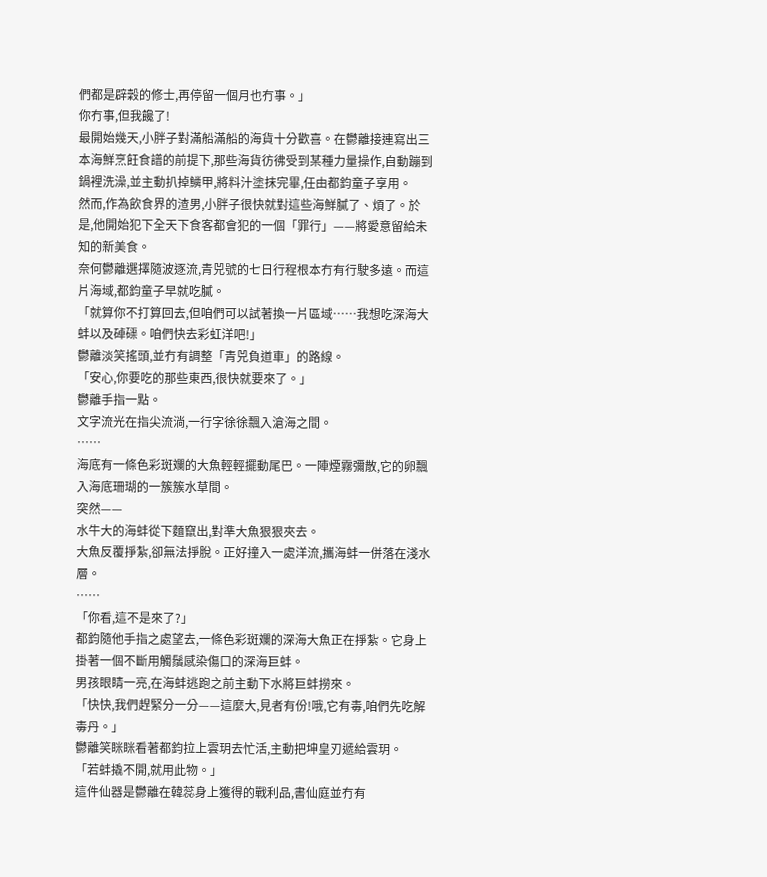們都是辟穀的修士,再停留一個月也冇事。」
你冇事,但我饞了!
最開始幾天,小胖子對滿船滿船的海貨十分歡喜。在鬱離接連寫出三本海鮮烹飪食譜的前提下,那些海貨彷彿受到某種力量操作,自動蹦到鍋裡洗澡,並主動扒掉鱗甲,將料汁塗抹完畢,任由都鈞童子享用。
然而,作為飲食界的渣男,小胖子很快就對這些海鮮膩了、煩了。於是,他開始犯下全天下食客都會犯的一個「罪行」——將愛意留給未知的新美食。
奈何鬱離選擇隨波逐流,青兕號的七日行程根本冇有行駛多遠。而這片海域,都鈞童子早就吃膩。
「就算你不打算回去,但咱們可以試著換一片區域……我想吃深海大蚌以及硨磲。咱們快去彩虹洋吧!」
鬱離淡笑搖頭,並冇有調整「青兕負道車」的路線。
「安心,你要吃的那些東西,很快就要來了。」
鬱離手指一點。
文字流光在指尖流淌,一行字徐徐飄入滄海之間。
……
海底有一條色彩斑斕的大魚輕輕擺動尾巴。一陣煙霧彌散,它的卵飄入海底珊瑚的一簇簇水草間。
突然——
水牛大的海蚌從下麵竄出,對準大魚狠狠夾去。
大魚反覆掙紮,卻無法掙脫。正好撞入一處洋流,攜海蚌一併落在淺水層。
……
「你看,這不是來了?」
都鈞隨他手指之處望去,一條色彩斑斕的深海大魚正在掙紮。它身上掛著一個不斷用觸鬚感染傷口的深海巨蚌。
男孩眼睛一亮,在海蚌逃跑之前主動下水將巨蚌撈來。
「快快,我們趕緊分一分——這麼大,見者有份!哦,它有毒,咱們先吃解毒丹。」
鬱離笑眯眯看著都鈞拉上雲玥去忙活,主動把坤皇刃遞給雲玥。
「若蚌撬不開,就用此物。」
這件仙器是鬱離在韓蕊身上獲得的戰利品,書仙庭並冇有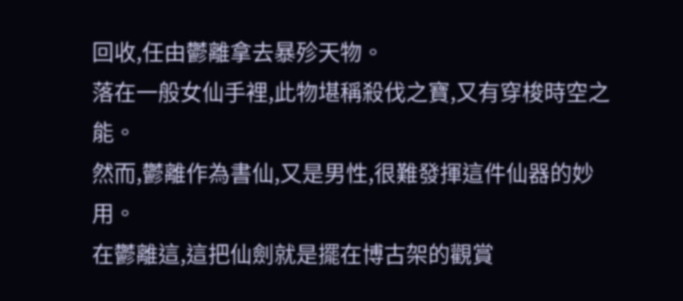回收,任由鬱離拿去暴殄天物。
落在一般女仙手裡,此物堪稱殺伐之寶,又有穿梭時空之能。
然而,鬱離作為書仙,又是男性,很難發揮這件仙器的妙用。
在鬱離這,這把仙劍就是擺在博古架的觀賞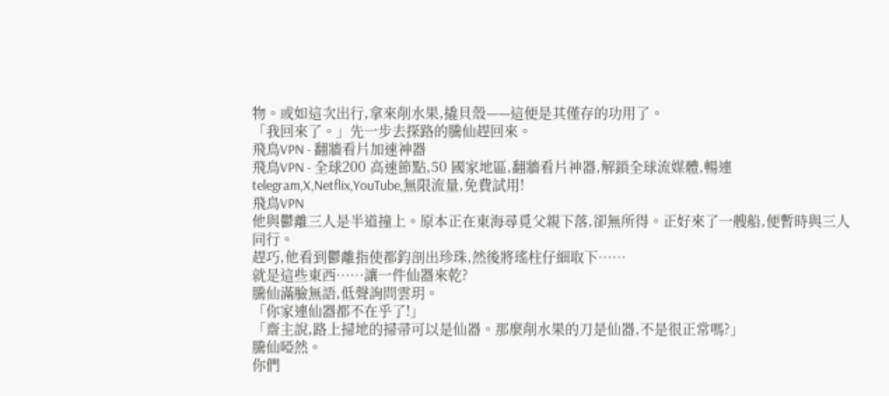物。或如這次出行,拿來削水果,撬貝殼——這便是其僅存的功用了。
「我回來了。」先一步去探路的騰仙趕回來。
飛鳥VPN - 翻牆看片加速神器
飛鳥VPN - 全球200 高速節點,50 國家地區,翻牆看片神器,解鎖全球流媒體,暢連telegram,X,Netflix,YouTube,無限流量,免費試用!
飛鳥VPN
他與鬱離三人是半道撞上。原本正在東海尋覓父親下落,卻無所得。正好來了一艘船,便暫時與三人同行。
趕巧,他看到鬱離指使都鈞剖出珍珠,然後將瑤柱仔細取下……
就是這些東西……讓一件仙器來乾?
騰仙滿臉無語,低聲詢問雲玥。
「你家連仙器都不在乎了!」
「齋主說,路上掃地的掃帚可以是仙器。那麼削水果的刀是仙器,不是很正常嗎?」
騰仙啞然。
你們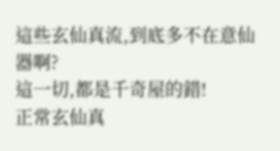這些玄仙真流,到底多不在意仙器啊?
這一切,都是千奇屋的錯!
正常玄仙真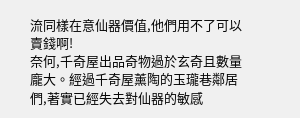流同樣在意仙器價值,他們用不了可以賣錢啊!
奈何,千奇屋出品奇物過於玄奇且數量龐大。經過千奇屋薰陶的玉瓏巷鄰居們,著實已經失去對仙器的敏感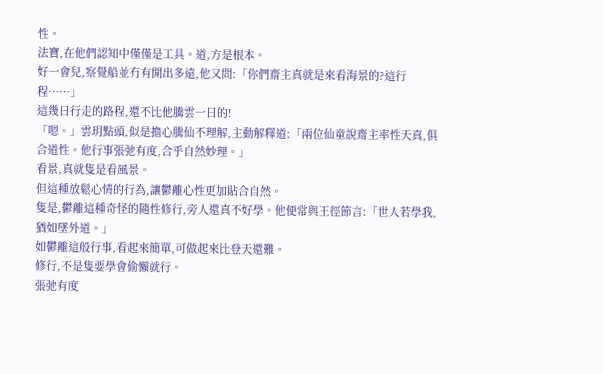性。
法寶,在他們認知中僅僅是工具。道,方是根本。
好一會兒,察覺船並冇有開出多遠,他又問:「你們齋主真就是來看海景的?這行程……」
這幾日行走的路程,還不比他騰雲一日的!
「嗯。」雲玥點頭,似是擔心騰仙不理解,主動解釋道:「兩位仙童說齋主率性天真,俱合道性。他行事張弛有度,合乎自然妙理。」
看景,真就隻是看風景。
但這種放鬆心情的行為,讓鬱離心性更加貼合自然。
隻是,鬱離這種奇怪的隨性修行,旁人還真不好學。他便常與王徑節言:「世人若學我,猶如墜外道。」
如鬱離這般行事,看起來簡單,可做起來比登天還難。
修行,不是隻要學會偷懶就行。
張弛有度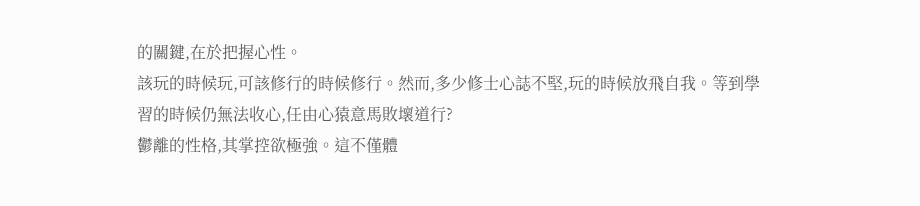的關鍵,在於把握心性。
該玩的時候玩,可該修行的時候修行。然而,多少修士心誌不堅,玩的時候放飛自我。等到學習的時候仍無法收心,任由心猿意馬敗壞道行?
鬱離的性格,其掌控欲極強。這不僅體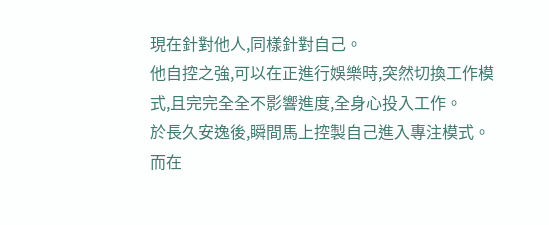現在針對他人,同樣針對自己。
他自控之強,可以在正進行娛樂時,突然切換工作模式,且完完全全不影響進度,全身心投入工作。
於長久安逸後,瞬間馬上控製自己進入專注模式。而在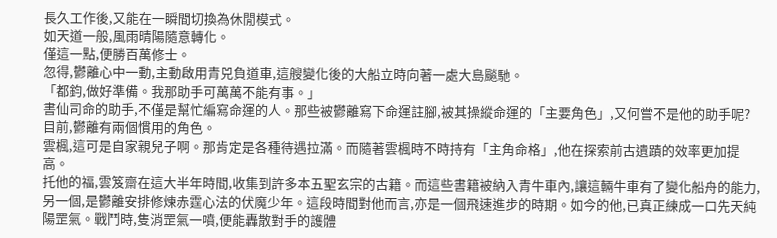長久工作後,又能在一瞬間切換為休閒模式。
如天道一般,風雨晴陽隨意轉化。
僅這一點,便勝百萬修士。
忽得,鬱離心中一動,主動啟用青兕負道車,這艘變化後的大船立時向著一處大島飈馳。
「都鈞,做好準備。我那助手可萬萬不能有事。」
書仙司命的助手,不僅是幫忙編寫命運的人。那些被鬱離寫下命運註腳,被其操縱命運的「主要角色」,又何嘗不是他的助手呢?
目前,鬱離有兩個慣用的角色。
雲楓,這可是自家親兒子啊。那肯定是各種待遇拉滿。而隨著雲楓時不時持有「主角命格」,他在探索前古遺蹟的效率更加提高。
托他的福,雲笈齋在這大半年時間,收集到許多本五聖玄宗的古籍。而這些書籍被納入青牛車內,讓這輛牛車有了變化船舟的能力,
另一個,是鬱離安排修煉赤霆心法的伏魔少年。這段時間對他而言,亦是一個飛速進步的時期。如今的他,已真正練成一口先天純陽罡氣。戰鬥時,隻消罡氣一噴,便能轟散對手的護體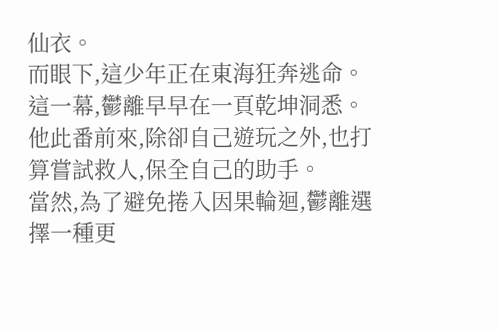仙衣。
而眼下,這少年正在東海狂奔逃命。
這一幕,鬱離早早在一頁乾坤洞悉。
他此番前來,除卻自己遊玩之外,也打算嘗試救人,保全自己的助手。
當然,為了避免捲入因果輪迴,鬱離選擇一種更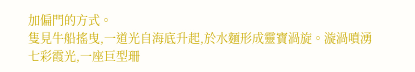加偏門的方式。
隻見牛船搖曳,一道光自海底升起,於水麵形成靈寶渦旋。漩渦噴湧七彩霞光,一座巨型珊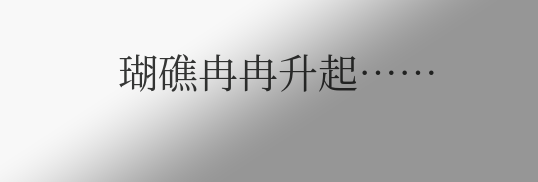瑚礁冉冉升起……